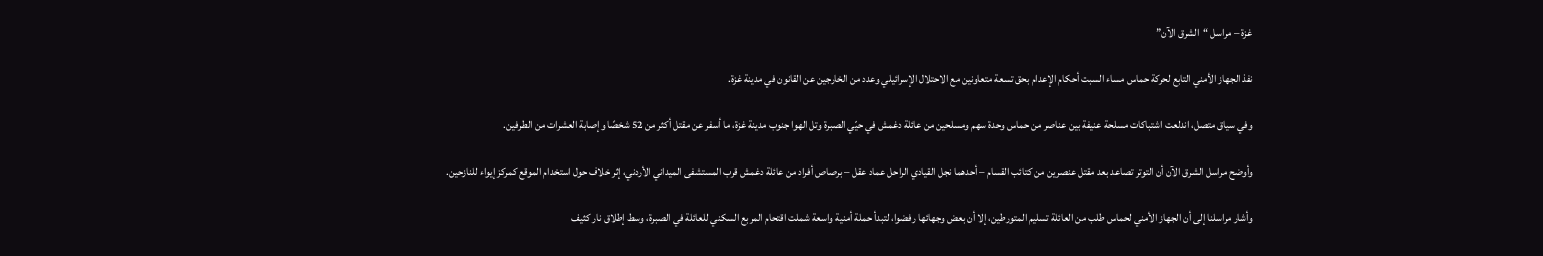غزة – مراسل “الشرق الآن”

نفذ الجهاز الأمني التابع لحركة حماس مساء السبت أحكام الإعدام بحق تسعة متعاونين مع الاحتلال الإسرائيلي وعدد من الخارجين عن القانون في مدينة غزة.

وفي سياق متصل، اندلعت اشتباكات مسلحة عنيفة بين عناصر من حماس وحدة سهم ومسلحين من عائلة دغمش في حيّي الصبرة وتل الهوا جنوب مدينة غزة، ما أسفر عن مقتل أكثر من 52 شخصًا وإصابة العشرات من الطرفين.

وأوضح مراسل الشرق الآن أن التوتر تصاعد بعد مقتل عنصرين من كتائب القسام – أحدهما نجل القيادي الراحل عماد عقل – برصاص أفراد من عائلة دغمش قرب المستشفى الميداني الأردني، إثر خلاف حول استخدام الموقع كمركز إيواء للنازحين.

وأشار مراسلنا إلى أن الجهاز الأمني لحماس طلب من العائلة تسليم المتورطين، إلا أن بعض وجهائها رفضوا، لتبدأ حملة أمنية واسعة شملت اقتحام المربع السكني للعائلة في الصبرة، وسط إطلاق نار كثيف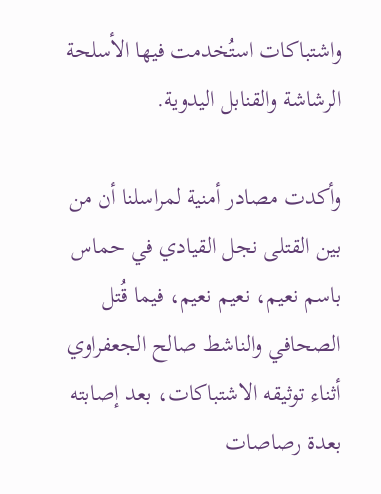واشتباكات استُخدمت فيها الأسلحة الرشاشة والقنابل اليدوية.

وأكدت مصادر أمنية لمراسلنا أن من بين القتلى نجل القيادي في حماس باسم نعيم، نعيم نعيم، فيما قُتل الصحافي والناشط صالح الجعفراوي أثناء توثيقه الاشتباكات، بعد إصابته بعدة رصاصات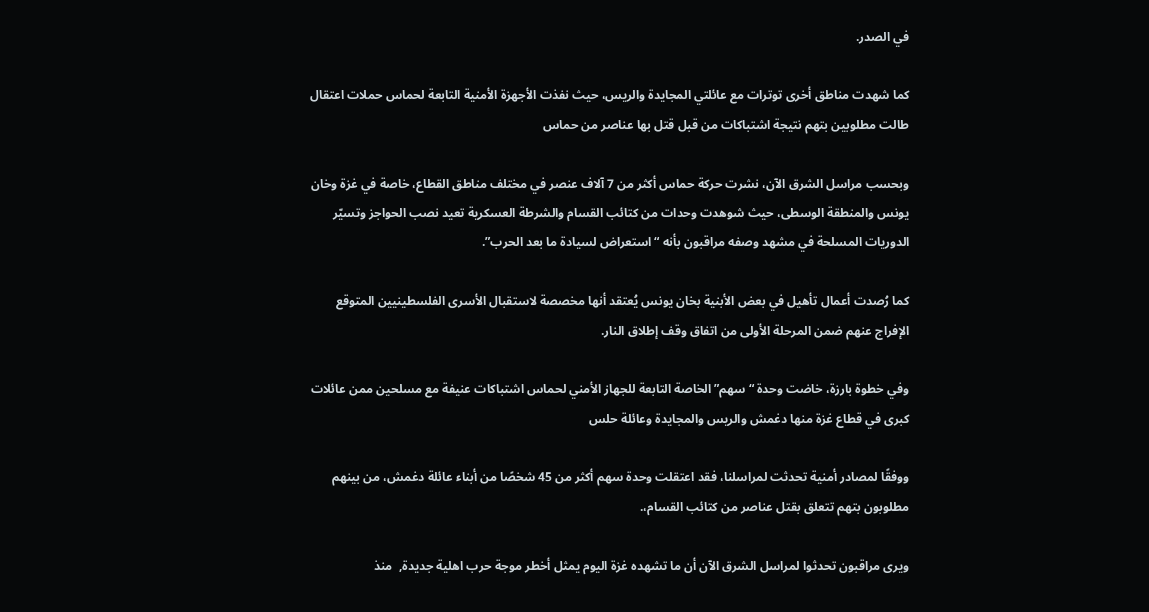في الصدر.

كما شهدت مناطق أخرى توترات مع عائلتي المجايدة والريس، حيث نفذت الأجهزة الأمنية التابعة لحماس حملات اعتقال طالت مطلوبين بتهم نتيجة اشتباكات من قبل قتل بها عناصر من حماس

وبحسب مراسل الشرق الآن، نشرت حركة حماس أكثر من 7 آلاف عنصر في مختلف مناطق القطاع، خاصة في غزة وخان يونس والمنطقة الوسطى، حيث شوهدت وحدات من كتائب القسام والشرطة العسكرية تعيد نصب الحواجز وتسيّر الدوريات المسلحة في مشهد وصفه مراقبون بأنه “استعراض لسيادة ما بعد الحرب”.

كما رُصدت أعمال تأهيل في بعض الأبنية بخان يونس يُعتقد أنها مخصصة لاستقبال الأسرى الفلسطينيين المتوقع الإفراج عنهم ضمن المرحلة الأولى من اتفاق وقف إطلاق النار.

وفي خطوة بارزة، خاضت وحدة “سهم” الخاصة التابعة للجهاز الأمني لحماس اشتباكات عنيفة مع مسلحين ممن عائلات كبرى في قطاع غزة منها دغمش والريس والمجايدة وعائلة حلس

ووفقًا لمصادر أمنية تحدثت لمراسلنا، فقد اعتقلت وحدة سهم أكثر من 45 شخصًا من أبناء عائلة دغمش، من بينهم مطلوبون بتهم تتعلق بقتل عناصر من كتائب القسام،.

ويرى مراقبون تحدثوا لمراسل الشرق الآن أن ما تشهده غزة اليوم يمثل أخطر موجة حرب اهلية جديدة,  منذ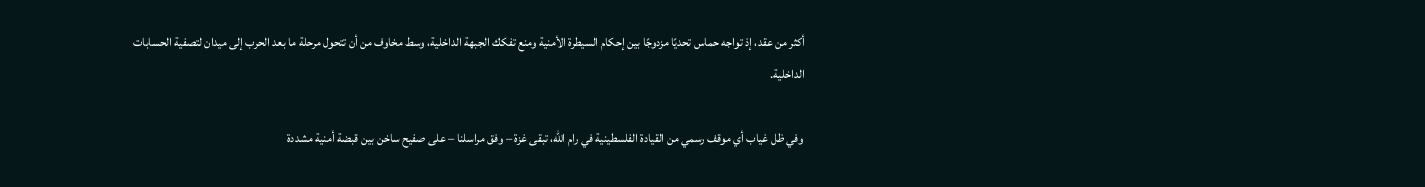أكثر من عقد، إذ تواجه حماس تحديًا مزدوجًا بين إحكام السيطرة الأمنية ومنع تفكك الجبهة الداخلية، وسط مخاوف من أن تتحول مرحلة ما بعد الحرب إلى ميدان لتصفية الحسابات الداخلية.

وفي ظل غياب أي موقف رسمي من القيادة الفلسطينية في رام الله، تبقى غزة – وفق مراسلنا – على صفيح ساخن بين قبضة أمنية مشددة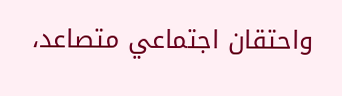واحتقان اجتماعي متصاعد،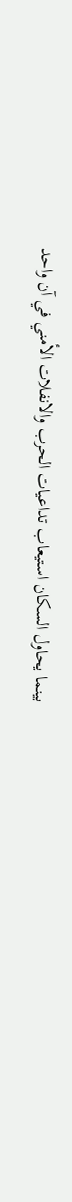بينما يحاول السكان استيعاب تداعيات الحرب والانفلات الأمني في آن واحد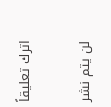اترك تعليقاً

لن يتم نشر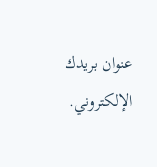عنوان بريدك الإلكتروني.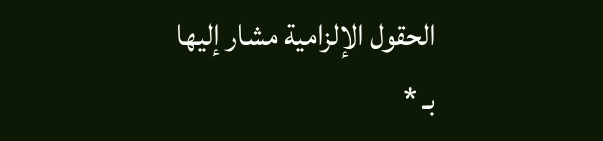الحقول الإلزامية مشار إليها بـ *